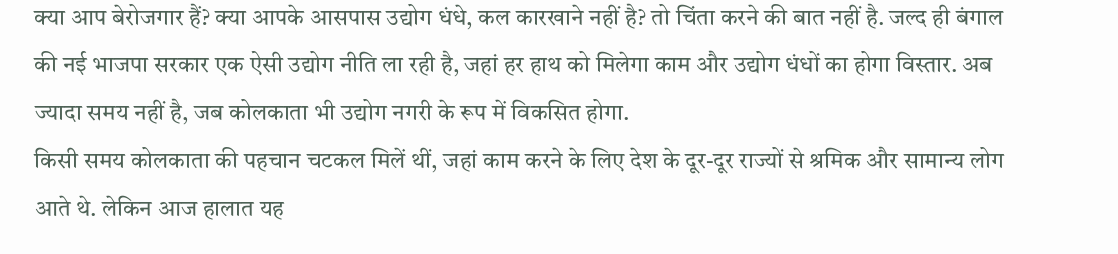क्या आप बेरोजगार हैं? क्या आपके आसपास उद्योग धंधे, कल कारखाने नहीं है? तो चिंता करने की बात नहीं है. जल्द ही बंगाल की नई भाजपा सरकार एक ऐसी उद्योग नीति ला रही है, जहां हर हाथ को मिलेगा काम और उद्योग धंधों का होगा विस्तार. अब ज्यादा समय नहीं है, जब कोलकाता भी उद्योग नगरी के रूप में विकसित होगा.
किसी समय कोलकाता की पहचान चटकल मिलें थीं, जहां काम करने के लिए देश के दूर-दूर राज्यों से श्रमिक और सामान्य लोग आते थे. लेकिन आज हालात यह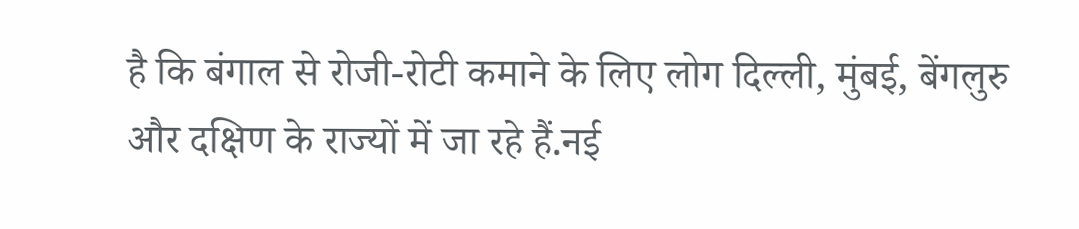है कि बंगाल से रोजी-रोटी कमाने के लिए लोग दिल्ली, मुंबई, बेंगलुरु और दक्षिण के राज्यों में जा रहे हैं.नई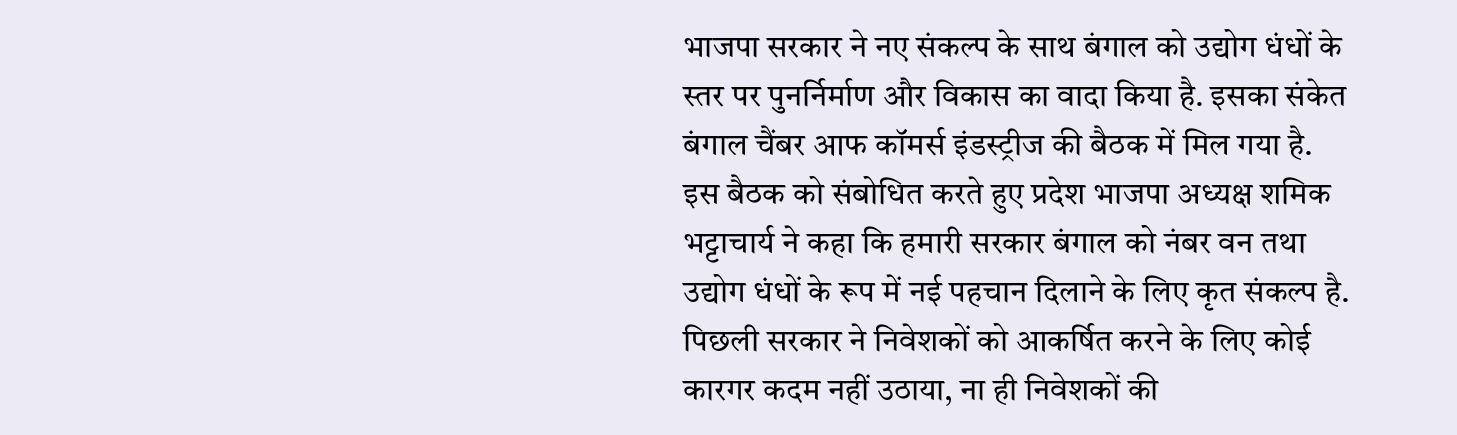भाजपा सरकार ने नए संकल्प के साथ बंगाल को उद्योग धंधों के स्तर पर पुनर्निर्माण और विकास का वादा किया है. इसका संकेत बंगाल चैंबर आफ कॉमर्स इंडस्ट्रीज की बैठक में मिल गया है.
इस बैठक को संबोधित करते हुए प्रदेश भाजपा अध्यक्ष शमिक भट्टाचार्य ने कहा कि हमारी सरकार बंगाल को नंबर वन तथा उद्योग धंधों के रूप में नई पहचान दिलाने के लिए कृत संकल्प है. पिछली सरकार ने निवेशकों को आकर्षित करने के लिए कोई कारगर कदम नहीं उठाया, ना ही निवेशकों की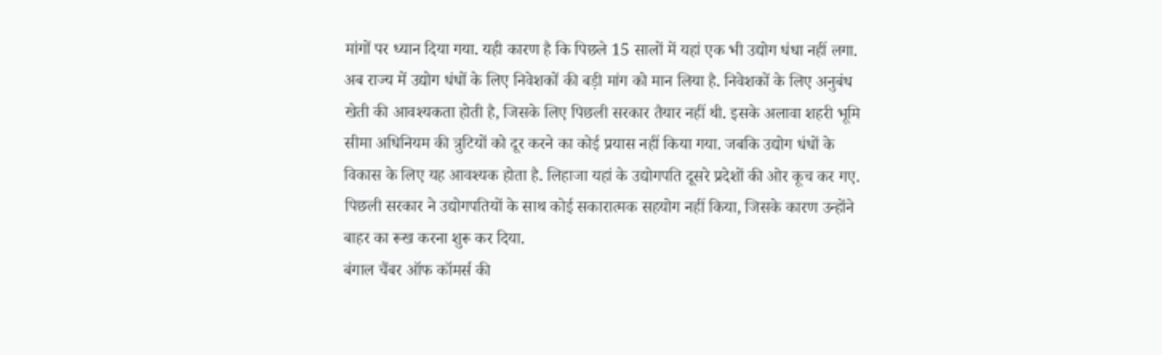मांगों पर ध्यान दिया गया. यही कारण है कि पिछले 15 सालों में यहां एक भी उद्योग धंधा नहीं लगा.
अब राज्य में उद्योग धंधों के लिए निवेशकों की बड़ी मांग को मान लिया है. निवेशकों के लिए अनुबंध खेती की आवश्यकता होती है, जिसके लिए पिछली सरकार तैयार नहीं थी. इसके अलावा शहरी भूमि सीमा अधिनियम की त्रुटियों को दूर करने का कोई प्रयास नहीं किया गया. जबकि उद्योग धंधों के विकास के लिए यह आवश्यक होता है. लिहाजा यहां के उद्योगपति दूसरे प्रदेशों की ओर कूच कर गए. पिछली सरकार ने उद्योगपतियों के साथ कोई सकारात्मक सहयोग नहीं किया, जिसके कारण उन्होंने बाहर का रूख करना शुरू कर दिया.
बंगाल चैंबर ऑफ कॉमर्स की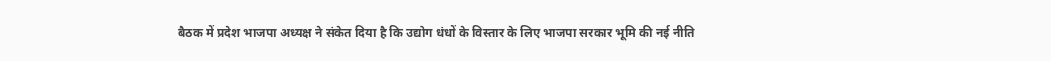बैठक में प्रदेश भाजपा अध्यक्ष ने संकेत दिया है कि उद्योग धंधों के विस्तार के लिए भाजपा सरकार भूमि की नई नीति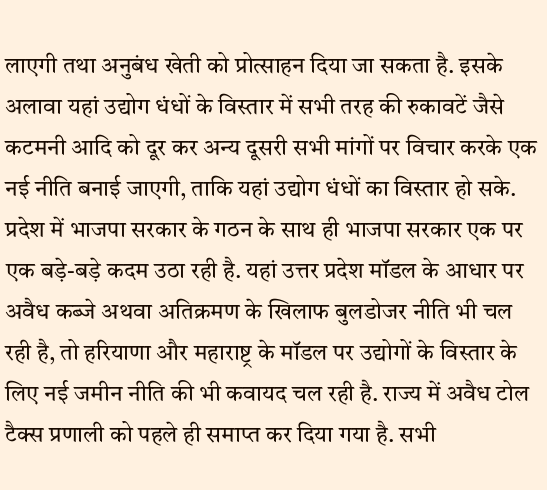लाएगी तथा अनुबंध खेती को प्रोत्साहन दिया जा सकता है. इसके अलावा यहां उद्योग धंधों के विस्तार में सभी तरह की रुकावटें जैसे कटमनी आदि को दूर कर अन्य दूसरी सभी मांगों पर विचार करके एक नई नीति बनाई जाएगी, ताकि यहां उद्योग धंधों का विस्तार हो सके.
प्रदेश में भाजपा सरकार के गठन के साथ ही भाजपा सरकार एक पर एक बड़े-बड़े कदम उठा रही है. यहां उत्तर प्रदेश मॉडल के आधार पर अवैध कब्जे अथवा अतिक्रमण के खिलाफ बुलडोजर नीति भी चल रही है, तो हरियाणा और महाराष्ट्र के मॉडल पर उद्योगों के विस्तार के लिए नई जमीन नीति की भी कवायद चल रही है. राज्य में अवैध टोल टैक्स प्रणाली को पहले ही समाप्त कर दिया गया है. सभी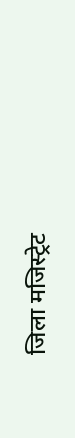जिला मजिस्ट्रेट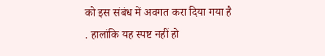को इस संबंध में अवगत करा दिया गया है
. हालांकि यह स्पष्ट नहीं हो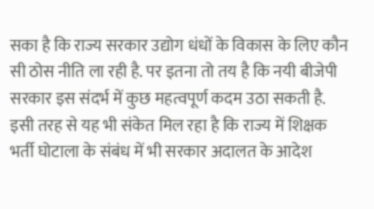सका है कि राज्य सरकार उद्योग धंधों के विकास के लिए कौन सी ठोस नीति ला रही है. पर इतना तो तय है कि नयी बीजेपी सरकार इस संदर्भ में कुछ महत्वपूर्ण कदम उठा सकती है. इसी तरह से यह भी संकेत मिल रहा है कि राज्य में शिक्षक भर्ती घोटाला के संबंध में भी सरकार अदालत के आदेश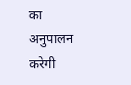का अनुपालन करेगी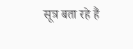सूत्र बता रहे हैं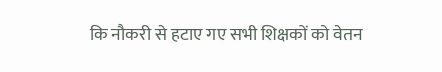कि नौकरी से हटाए गए सभी शिक्षकों को वेतन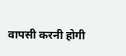वापसी करनी होगी